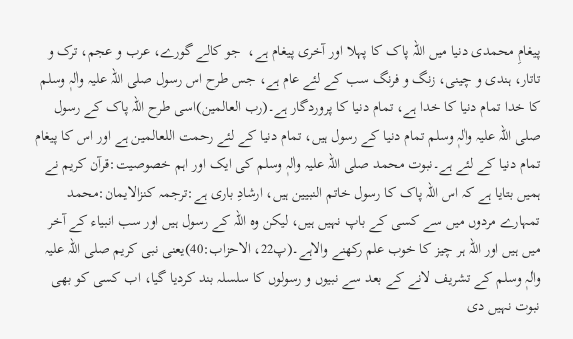پیغامِ محمدی دنیا میں اللہ پاک کا پہلا اور آخری پیغام ہے،  جو کالے گورے، عرب و عجم، ترک و تاتار، ہندی و چینی، زنگ و فرنگ سب کے لئے عام ہے، جس طرح اس رسول صلی اللہ علیہ واٰلہٖ وسلم کا خدا تمام دنیا کا خدا ہے، تمام دنیا کا پروردگار ہے۔(رب العالمین)اسی طرح اللہ پاک کے رسول صلی اللہ علیہ واٰلہٖ وسلم تمام دنیا کے رسول ہیں، تمام دنیا کے لئے رحمت اللعالمین ہے اور اس کا پیغام تمام دنیا کے لئے ہے۔نبوت محمد صلی اللہ علیہ واٰلہٖ وسلم کی ایک اور اہم خصوصیت:قرآن کریم نے ہمیں بتایا ہے کہ اس اللہ پاک کا رسول خاتم النبیین ہیں، ارشادِ باری ہے:ترجمہ کنزالایمان:محمد تمہارے مردوں میں سے کسی کے باپ نہیں ہیں، لیکن وہ اللہ کے رسول ہیں اور سب انبیاء کے آخر میں ہیں اور اللہ ہر چیز کا خوب علم رکھنے والاہے۔(پ22، الاحزاب:40)یعنی نبی کریم صلی اللہ علیہ واٰلہٖ وسلم کے تشریف لانے کے بعد سے نبیوں و رسولوں کا سلسلہ بند کردیا گیا، اب کسی کو بھی نبوت نہیں دی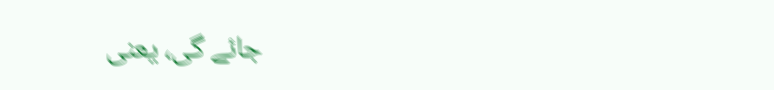جائے گی، یعنی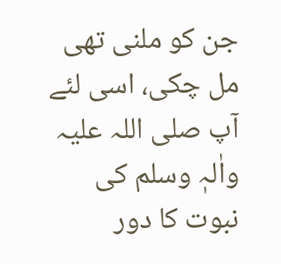جن کو ملنی تھی مل چکی، اسی لئے آپ صلی اللہ علیہ واٰلہٖ وسلم کی نبوت کا دور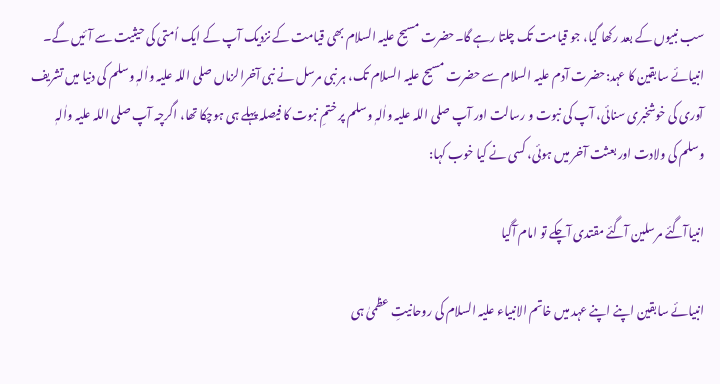سب نبیوں کے بعد رکھا گیا، جو قیامت تک چلتا رہے گا۔حضرت مسیح علیہ السلام بھی قیامت کے نزدیک آپ کے ایک اُمتی کی حیثیت سے آئیں گے۔ انبیائے سابقین کا عہد:حضرت آدم علیہ السلام سے حضرت مسیح علیہ السلام تک، ہر نبی مرسل نے نبی آخرالزماں صلی اللہ علیہ واٰلہٖ وسلم کی دنیا میں تشریف آوری کی خوشخبری سنائی، آپ کی نبوت و رسالت اور آپ صلی اللہ علیہ واٰلہٖ وسلم پر ختمِ نبوت کا فیصلہ پہلے ہی ہوچکا تھا، اگرچہ آپ صلی اللہ علیہ واٰلہٖ وسلم کی ولادت اور بعثت آخر میں ہوئی، کسی نے کیا خوب کہا:

انبیاآگئے مرسلین آگئے مقتدی آچکے تو امام آگیا

انبیائے سابقین اپنے اپنے عہد میں خاتم الانبیاء علیہ السلام کی روحانیتِ عظمیٰ ہی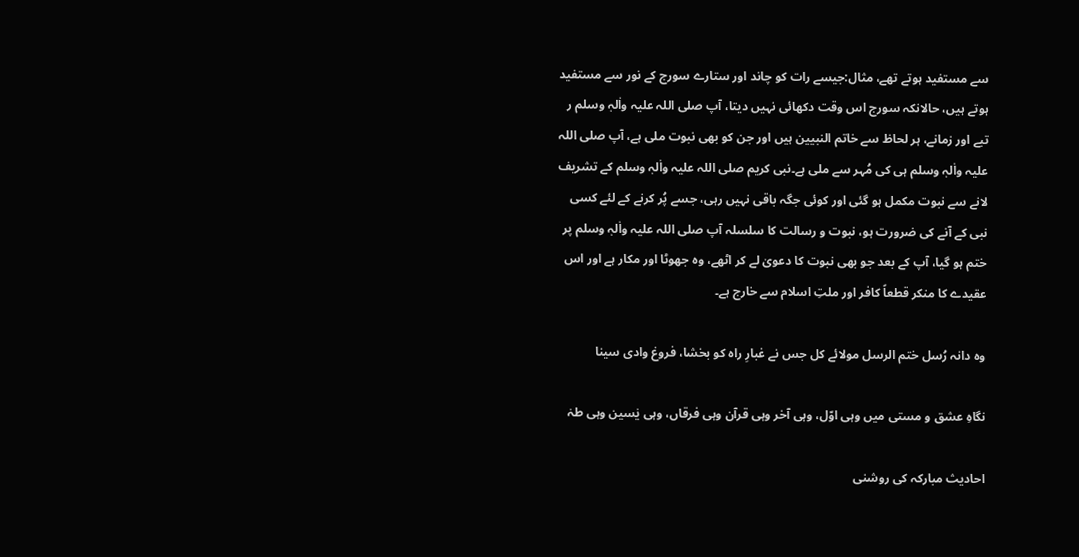سے مستفید ہوتے تھے، مثال:جیسے رات کو چاند اور ستارے سورج کے نور سے مستفید ہوتے ہیں، حالانکہ سورج اس وقت دکھائی نہیں دیتا، آپ صلی اللہ علیہ واٰلہٖ وسلم ر تبے اور زمانے، ہر لحاظ سے خاتم النبیین ہیں اور جن کو بھی نبوت ملی ہے، آپ صلی اللہ علیہ واٰلہٖ وسلم ہی کی مُہر سے ملی ہے۔نبی کریم صلی اللہ علیہ واٰلہٖ وسلم کے تشریف لانے سے نبوت مکمل ہو گئی اور کوئی جگہ باقی نہیں رہی، جسے پُر کرنے کے لئے کسی نبی کے آنے کی ضرورت ہو، نبوت و رسالت کا سلسلہ آپ صلی اللہ علیہ واٰلہٖ وسلم پر ختم ہو گیا، آپ کے بعد جو بھی نبوت کا دعویٰ لے کر اٹھے، وہ جھوٹا اور مکار ہے اور اس عقیدے کا منکر قطعاً کافر اور ملتِ اسلام سے خارج ہے۔

وہ دانہ رُسل ختم الرسل مولائے کل جس نے غبارِ راہ کو بخشا، فروغ وادی سینا

نگاہِ عشق و مستی میں وہی اوّل، وہی آخر وہی قرآن وہی فرقاں، وہی یٰسین وہی طہٰ

احادیث مبارکہ کی روشنی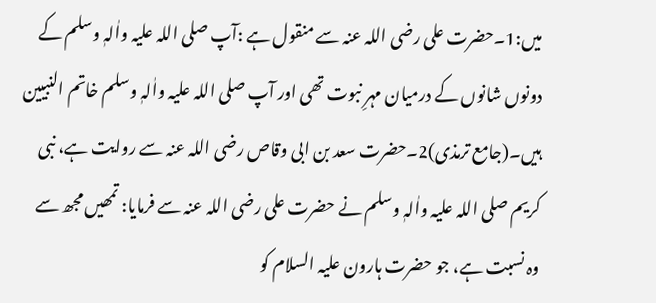میں:1۔حضرت علی رضی اللہ عنہ سے منقول ہے :آپ صلی اللہ علیہ واٰلہٖ وسلم کے دونوں شانوں کے درمیان مہرِ نبوت تھی اور آپ صلی اللہ علیہ واٰلہٖ وسلم خاتم النبیین ہیں۔(جامع ترمذی)2۔حضرت سعد بن ابی وقاص رضی اللہ عنہ سے روایت ہے، نبی کریم صلی اللہ علیہ واٰلہٖ وسلم نے حضرت علی رضی اللہ عنہ سے فرمایا: تمھیں مجھ سے وہ نسبت ہے، جو حضرت ہارون علیہ السلام کو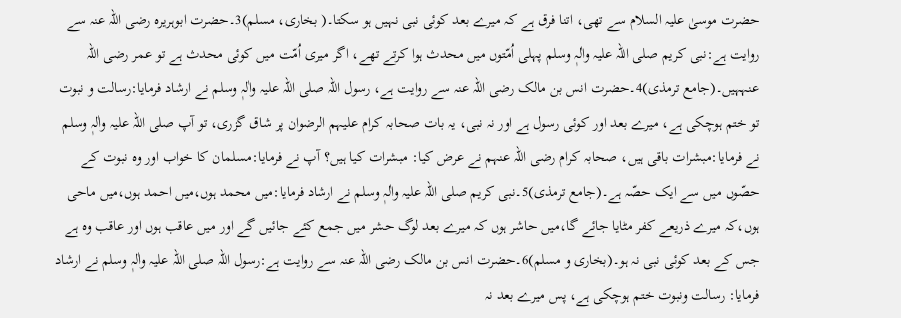حضرت موسیٰ علیہ السلام سے تھی، اتنا فرق ہے کہ میرے بعد کوئی نبی نہیں ہو سکتا۔( بخاری، مسلم)3۔حضرت ابوہریرہ رضی اللہ عنہ سے روایت ہے:نبی کریم صلی اللہ علیہ واٰلہٖ وسلم پہلی اُمّتوں میں محدث ہوا کرتے تھے، اگر میری اُمّت میں کوئی محدث ہے تو عمر رضی اللہ عنہہیں۔(جامع ترمذی)4۔حضرت انس بن مالک رضی اللہ عنہ سے روایت ہے، رسول اللہ صلی اللہ علیہ واٰلہٖ وسلم نے ارشاد فرمایا:رسالت و نبوت تو ختم ہوچکی ہے، میرے بعد اور کوئی رسول ہے اور نہ نبی، یہ بات صحابہ کرام علیہم الرضوان پر شاق گزری، تو آپ صلی اللہ علیہ واٰلہٖ وسلم نے فرمایا:مبشرات باقی ہیں، صحابہ کرام رضی اللہ عنہم نے عرض کیا: مبشرات کیا ہیں؟ آپ نے فرمایا:مسلمان کا خواب اور وہ نبوت کے حصّوں میں سے ایک حصّہ ہے۔(جامع ترمذی)5۔نبی کریم صلی اللہ علیہ واٰلہٖ وسلم نے ارشاد فرمایا:میں محمد ہوں،میں احمد ہوں،میں ماحی ہوں،کہ میرے ذریعے کفر مٹایا جائے گا،میں حاشر ہوں کہ میرے بعد لوگ حشر میں جمع کئے جائیں گے اور میں عاقب ہوں اور عاقب وہ ہے جس کے بعد کوئی نبی نہ ہو۔(بخاری و مسلم)6۔حضرت انس بن مالک رضی اللہ عنہ سے روایت ہے:رسول اللہ صلی اللہ علیہ واٰلہٖ وسلم نے ارشاد فرمایا: رسالت ونبوت ختم ہوچکی ہے، پس میرے بعد نہ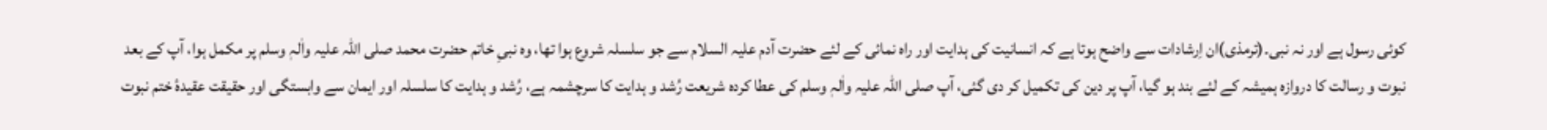کوئی رسول ہے اور نہ نبی۔(ترمذی)ان اِرشادات سے واضح ہوتا ہے کہ انسانیت کی ہدایت اور راہ نمائی کے لئے حضرت آدم علیہ السلام سے جو سلسلہ شروع ہوا تھا، وہ نبیِ خاتم حضرت محمد صلی اللہ علیہ واٰلہٖ وسلم پر مکمل ہوا، آپ کے بعد نبوت و رسالت کا دروازہ ہمیشہ کے لئے بند ہو گیا، آپ پر دین کی تکمیل کر دی گئی، آپ صلی اللہ علیہ واٰلہٖ وسلم کی عطا کردہ شریعت رُشد و ہدایت کا سرچشمہ ہے، رُشد و ہدایت کا سلسلہ اور ایمان سے وابستگی اور حقیقت عقیدۂ ختم نبوت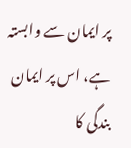پر ایمان سے وابستہ ہے، اس پر ایمان بندگی کا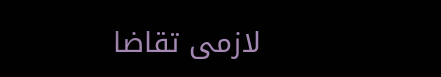لازمی تقاضا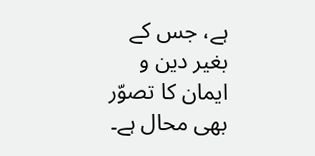ہے، جس کے بغیر دین و ایمان کا تصوّر بھی محال ہے۔